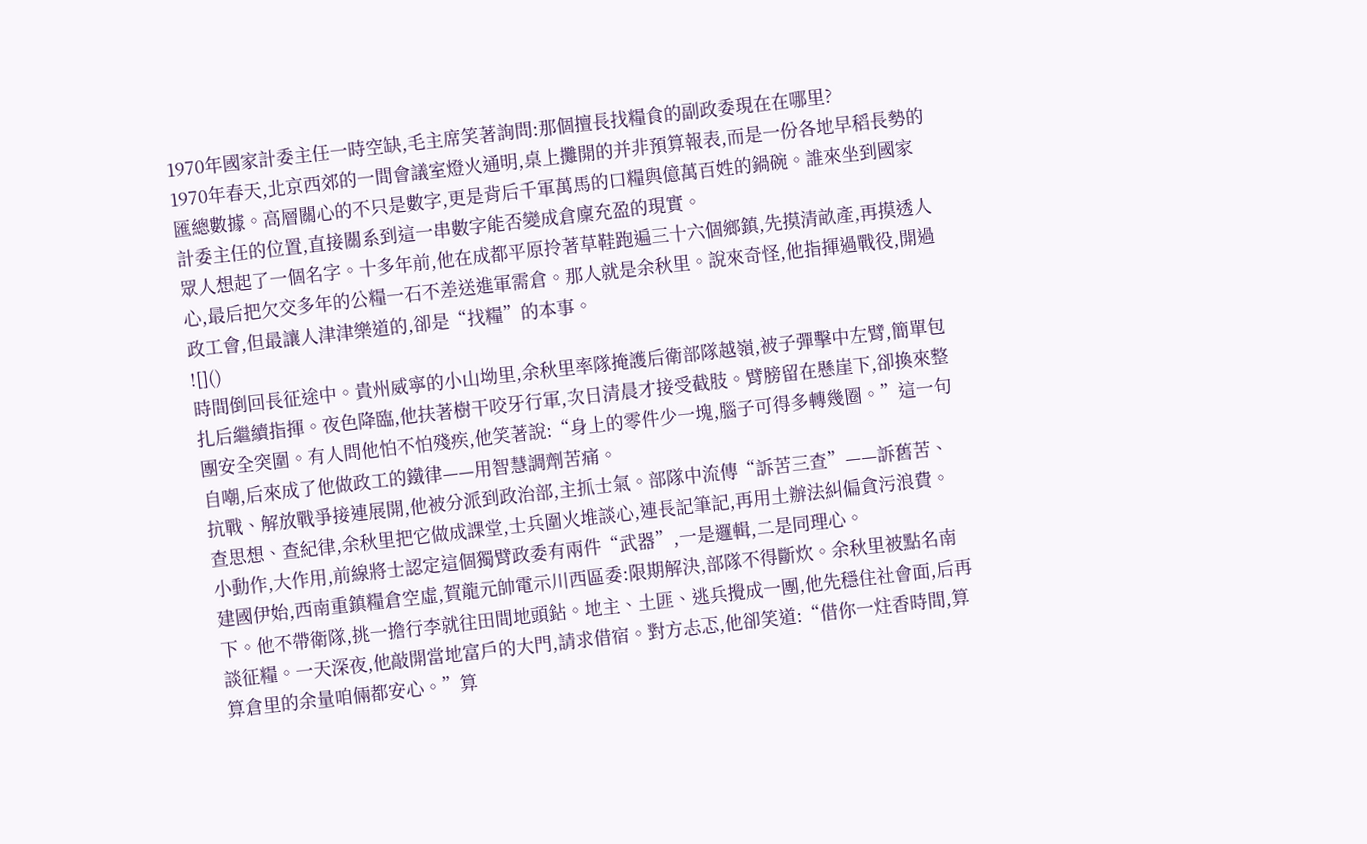1970年國家計委主任一時空缺,毛主席笑著詢問:那個擅長找糧食的副政委現在在哪里?
1970年春天,北京西郊的一間會議室燈火通明,桌上攤開的并非預算報表,而是一份各地早稻長勢的匯總數據。高層關心的不只是數字,更是背后千軍萬馬的口糧與億萬百姓的鍋碗。誰來坐到國家計委主任的位置,直接關系到這一串數字能否變成倉廩充盈的現實。
眾人想起了一個名字。十多年前,他在成都平原拎著草鞋跑遍三十六個鄉鎮,先摸清畝產,再摸透人心,最后把欠交多年的公糧一石不差送進軍需倉。那人就是余秋里。說來奇怪,他指揮過戰役,開過政工會,但最讓人津津樂道的,卻是“找糧”的本事。
![]()
時間倒回長征途中。貴州威寧的小山坳里,余秋里率隊掩護后衛部隊越嶺,被子彈擊中左臂,簡單包扎后繼續指揮。夜色降臨,他扶著樹干咬牙行軍,次日清晨才接受截肢。臂膀留在懸崖下,卻換來整團安全突圍。有人問他怕不怕殘疾,他笑著說:“身上的零件少一塊,腦子可得多轉幾圈。”這一句自嘲,后來成了他做政工的鐵律——用智慧調劑苦痛。
抗戰、解放戰爭接連展開,他被分派到政治部,主抓士氣。部隊中流傳“訴苦三查”——訴舊苦、查思想、查紀律,余秋里把它做成課堂,士兵圍火堆談心,連長記筆記,再用土辦法糾偏貪污浪費。小動作,大作用,前線將士認定這個獨臂政委有兩件“武器”,一是邏輯,二是同理心。
建國伊始,西南重鎮糧倉空虛,賀龍元帥電示川西區委:限期解決,部隊不得斷炊。余秋里被點名南下。他不帶衛隊,挑一擔行李就往田間地頭鉆。地主、土匪、逃兵攪成一團,他先穩住社會面,后再談征糧。一天深夜,他敲開當地富戶的大門,請求借宿。對方忐忑,他卻笑道:“借你一炷香時間,算算倉里的余量咱倆都安心。”算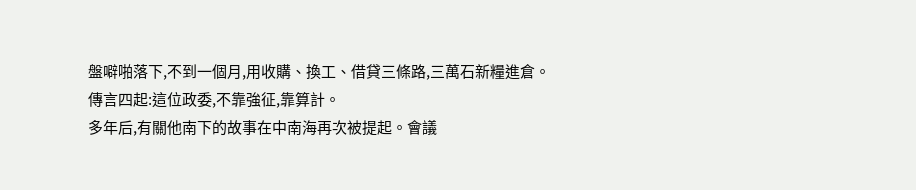盤噼啪落下,不到一個月,用收購、換工、借貸三條路,三萬石新糧進倉。傳言四起:這位政委,不靠強征,靠算計。
多年后,有關他南下的故事在中南海再次被提起。會議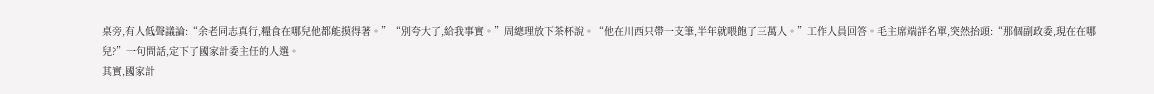桌旁,有人低聲議論:“余老同志真行,糧食在哪兒他都能摸得著。”“別夸大了,給我事實。”周總理放下茶杯說。“他在川西只帶一支筆,半年就喂飽了三萬人。”工作人員回答。毛主席端詳名單,突然抬頭:“那個副政委,現在在哪兒?”一句問話,定下了國家計委主任的人選。
其實,國家計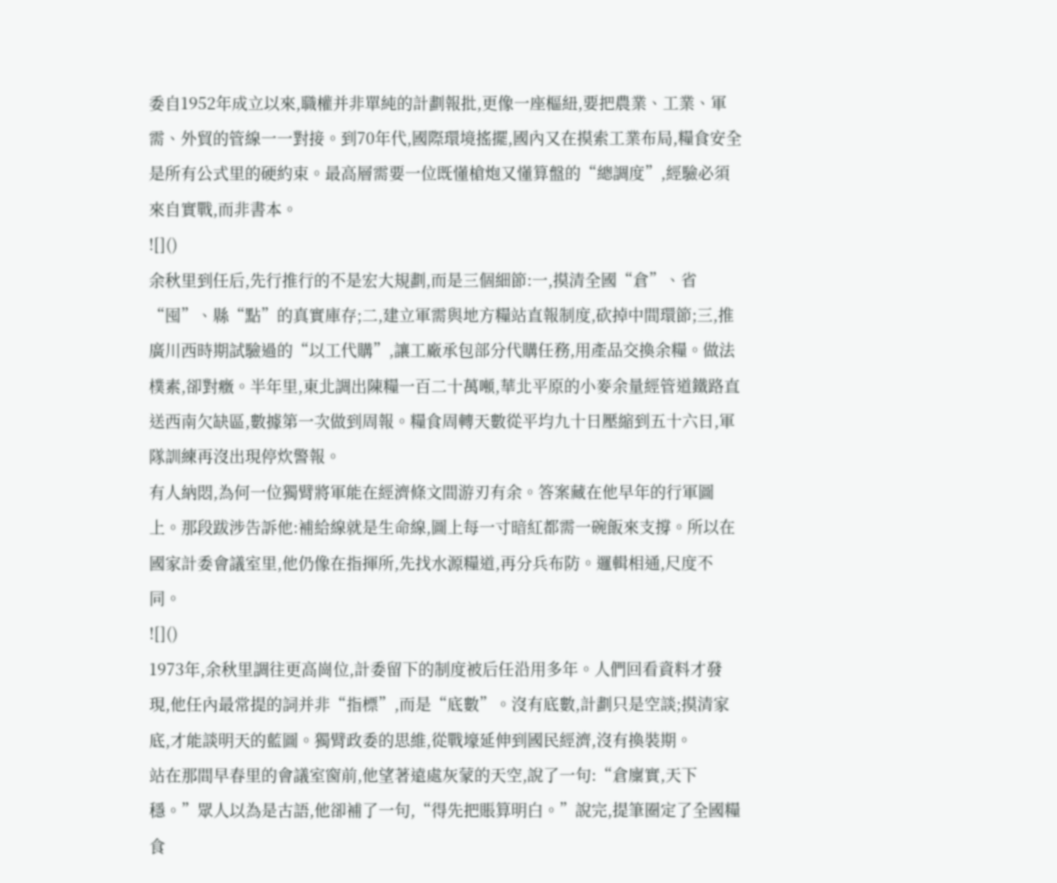委自1952年成立以來,職權并非單純的計劃報批,更像一座樞紐,要把農業、工業、軍需、外貿的管線一一對接。到70年代,國際環境搖擺,國內又在摸索工業布局,糧食安全是所有公式里的硬約束。最高層需要一位既懂槍炮又懂算盤的“總調度”,經驗必須來自實戰,而非書本。
![]()
余秋里到任后,先行推行的不是宏大規劃,而是三個細節:一,摸清全國“倉”、省“囤”、縣“點”的真實庫存;二,建立軍需與地方糧站直報制度,砍掉中間環節;三,推廣川西時期試驗過的“以工代購”,讓工廠承包部分代購任務,用產品交換余糧。做法樸素,卻對癥。半年里,東北調出陳糧一百二十萬噸,華北平原的小麥余量經管道鐵路直送西南欠缺區,數據第一次做到周報。糧食周轉天數從平均九十日壓縮到五十六日,軍隊訓練再沒出現停炊警報。
有人納悶,為何一位獨臂將軍能在經濟條文間游刃有余。答案藏在他早年的行軍圖上。那段跋涉告訴他:補給線就是生命線,圖上每一寸暗紅都需一碗飯來支撐。所以在國家計委會議室里,他仍像在指揮所,先找水源糧道,再分兵布防。邏輯相通,尺度不同。
![]()
1973年,余秋里調往更高崗位,計委留下的制度被后任沿用多年。人們回看資料才發現,他任內最常提的詞并非“指標”,而是“底數”。沒有底數,計劃只是空談;摸清家底,才能談明天的藍圖。獨臂政委的思維,從戰壕延伸到國民經濟,沒有換裝期。
站在那間早春里的會議室窗前,他望著遠處灰蒙的天空,說了一句:“倉廩實,天下穩。”眾人以為是古語,他卻補了一句,“得先把賬算明白。”說完,提筆圈定了全國糧食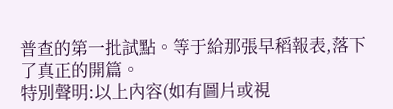普查的第一批試點。等于給那張早稻報表,落下了真正的開篇。
特別聲明:以上內容(如有圖片或視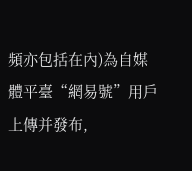頻亦包括在內)為自媒體平臺“網易號”用戶上傳并發布,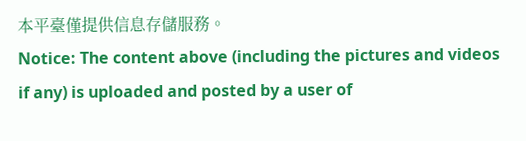本平臺僅提供信息存儲服務。
Notice: The content above (including the pictures and videos if any) is uploaded and posted by a user of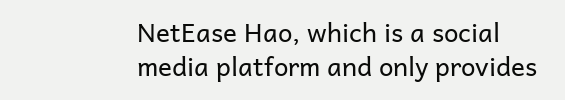NetEase Hao, which is a social media platform and only provides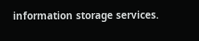information storage services.